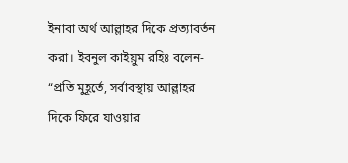ইনাবা অর্থ আল্লাহর দিকে প্রত্যাবর্তন করা। ইবনুল কাইয়ুম রহিঃ বলেন- “প্রতি মুহূর্তে, সর্বাবস্থায় আল্লাহর দিকে ফিরে যাওয়ার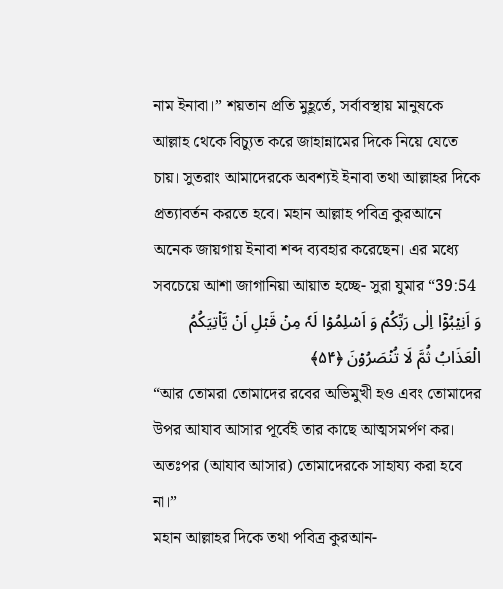নাম ইনাবা।” শয়তান প্রতি মুহূর্তে, সর্বাবস্থায় মানুষকে আল্লাহ থেকে বিচ্যুত করে জাহান্নামের দিকে নিয়ে যেতে চায়। সুতরাং আমাদেরকে অবশ্যই ইনাবা তথা আল্লাহর দিকে প্রত্যাবর্তন করতে হবে। মহান আল্লাহ পবিত্র কুরআনে অনেক জায়গায় ইনাবা শব্দ ব্যবহার করেছেন। এর মধ্যে সবচেয়ে আশা জাগানিয়া আয়াত হচ্ছে- সুরা যুমার “39:54
وَ اَنِیۡبُوۡۤا اِلٰی رَبِّکُمۡ وَ اَسۡلِمُوۡا لَہٗ مِنۡ قَبۡلِ اَنۡ یَّاۡتِیَکُمُ الۡعَذَابُ ثُمَّ لَا تُنۡصَرُوۡنَ ﴿۵۴﴾
“আর তোমরা তোমাদের রবের অভিমুখী হও এবং তোমাদের উপর আযাব আসার পূর্বেই তার কাছে আত্মসমর্পণ কর। অতঃপর (আযাব আসার) তোমাদেরকে সাহায্য করা হবে না।”
মহান আল্লাহর দিকে তথা পবিত্র কুরআন-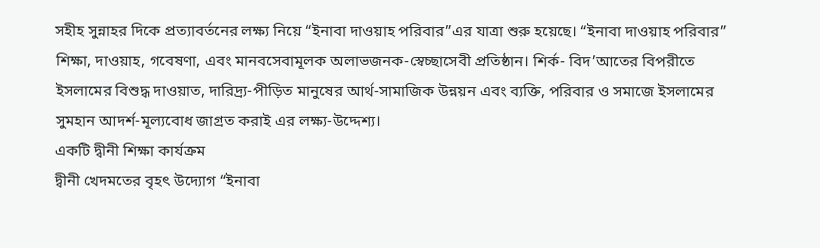সহীহ সুন্নাহর দিকে প্রত্যাবর্তনের লক্ষ্য নিয়ে “ইনাবা দাওয়াহ পরিবার”এর যাত্রা শুরু হয়েছে। “ইনাবা দাওয়াহ পরিবার” শিক্ষা, দাওয়াহ, গবেষণা, এবং মানবসেবামূলক অলাভজনক-স্বেচ্ছাসেবী প্রতিষ্ঠান। শির্ক- বিদ’আতের বিপরীতে ইসলামের বিশুদ্ধ দাওয়াত, দারিদ্র্য-পীড়িত মানুষের আর্থ-সামাজিক উন্নয়ন এবং ব্যক্তি, পরিবার ও সমাজে ইসলামের সুমহান আদর্শ-মূল্যবোধ জাগ্রত করাই এর লক্ষ্য-উদ্দেশ্য।
একটি দ্বীনী শিক্ষা কার্যক্রম
দ্বীনী খেদমতের বৃহৎ উদ্যোগ “ইনাবা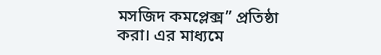মসজিদ কমপ্লেক্স” প্রতিষ্ঠা করা। এর মাধ্যমে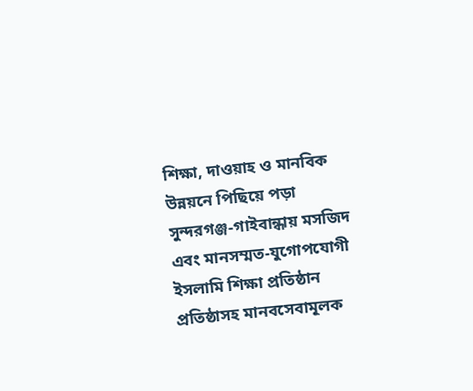শিক্ষা, দাওয়াহ ও মানবিক উন্নয়নে পিছিয়ে পড়া সুন্দরগঞ্জ-গাইবান্ধায় মসজিদ এবং মানসম্মত-যুগোপযোগী ইসলামি শিক্ষা প্রতিষ্ঠান প্রতিষ্ঠাসহ মানবসেবামূলক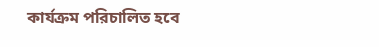কার্যক্রম পরিচালিত হবে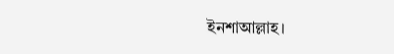ইনশাআল্লাহ।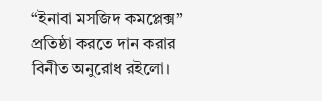“ইনাবা মসজিদ কমপ্লেক্স” প্রতিষ্ঠা করতে দান করার বিনীত অনুরোধ রইলো।